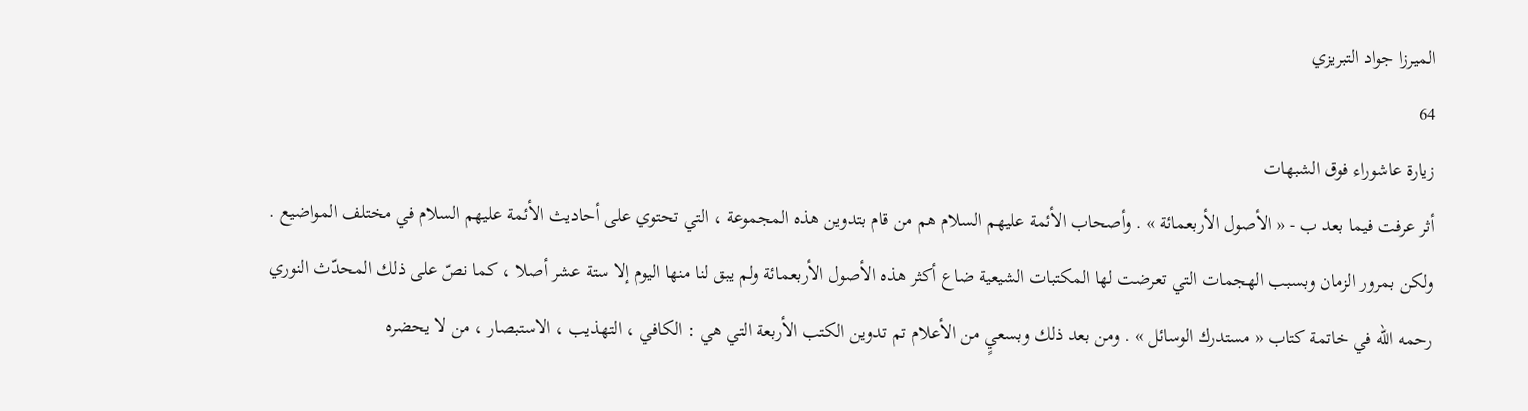الميرزا جواد التبريزي
64
زيارة عاشوراء فوق الشبهات
أثر عرفت فيما بعد ب - « الأصول الأربعمائة » . وأصحاب الأئمة عليهم السلام هم من قام بتدوين هذه المجموعة ، التي تحتوي على أحاديث الأئمة عليهم السلام في مختلف المواضيع . ولكن بمرور الزمان وبسبب الهجمات التي تعرضت لها المكتبات الشيعية ضاع أكثر هذه الأصول الأربعمائة ولم يبق لنا منها اليوم إلا ستة عشر أصلا ، كما نصّ على ذلك المحدّث النوري رحمه الله في خاتمة كتاب « مستدرك الوسائل » . ومن بعد ذلك وبسعيٍ من الأعلام تم تدوين الكتب الأربعة التي هي : الكافي ، التهذيب ، الاستبصار ، من لا يحضره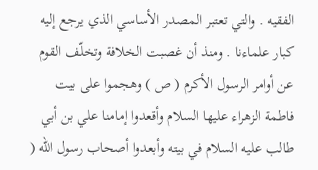الفقيه . والتي تعتبر المصدر الأساسي الذي يرجع إليه كبار علماءنا . ومنذ أن غصبت الخلافة وتخلّف القوم عن أوامر الرسول الأكرم ( ص ) وهجموا على بيت فاطمة الزهراء عليها السلام وأقعدوا إمامنا علي بن أبي طالب عليه السلام في بيته وأبعدوا أصحاب رسول الله (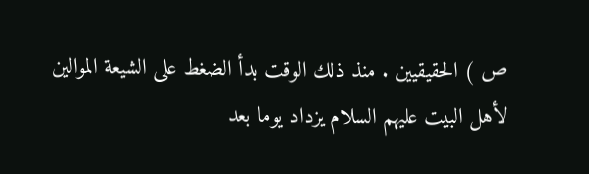ص ) الحقيقيين . منذ ذلك الوقت بدأ الضغط على الشيعة الموالين لأهل البيت عليهم السلام يزداد يوما بعد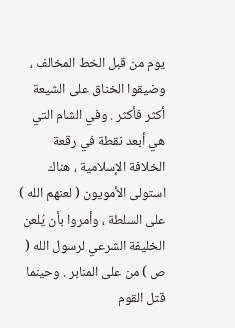يوم من قبل الخط المخالف ، وضيقوا الخناق على الشيعة أكثر فأكثر . وفي الشام التي هي أبعد نقطة في رقعة الخلافة الإسلامية ، هناك استولى الأمويون ( لعنهم الله ) على السلطة ، وأمروا بأن يُلعن الخليفة الشرعي لرسول الله ( ص ) من على المنابر . وحينما قتل القوم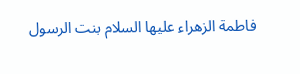فاطمة الزهراء عليها السلام بنت الرسول